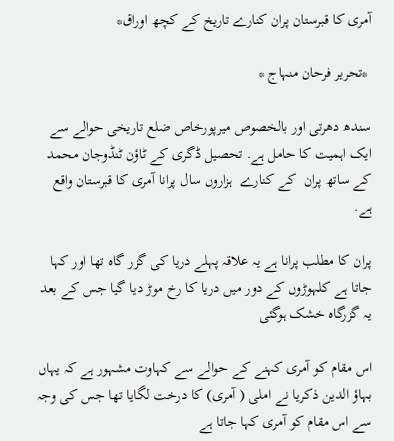آمری کا قبرستان پران کنارے تاریخ کے کچھ اوراق*

 *تحریر فرحان منہاج *

سندھ دھرتی اور بالخصوص میرپورخاص ضلع تاریخی حوالے سے ایک اہمیت کا حامل ہے. تحصیل ڈگری کے ٹاؤن ٹنڈوجان محمد کے ساتھ پران  کے کنارے  ہزاروں سال پرانا آمری کا قبرستان واقع ہے.

پران کا مطلب پرانا ہے یہ علاقہ پہلے دریا کی گزر گاہ تھا اور کہا جاتا ہے کلہوڑوں کے دور میں دریا کا رخ موڑ دیا گیا جس کے بعد یہ گزرگاہ خشک ہوگئی

اس مقام کو آمری کہنے کے حوالے سے کہاوت مشہور ہے کہ یہاں بہاؤ الدین ذکریا نے املی ( آمری) کا درخت لگایا تھا جس کی وجہ سے اس مقام کو آمری کہا جاتا ہے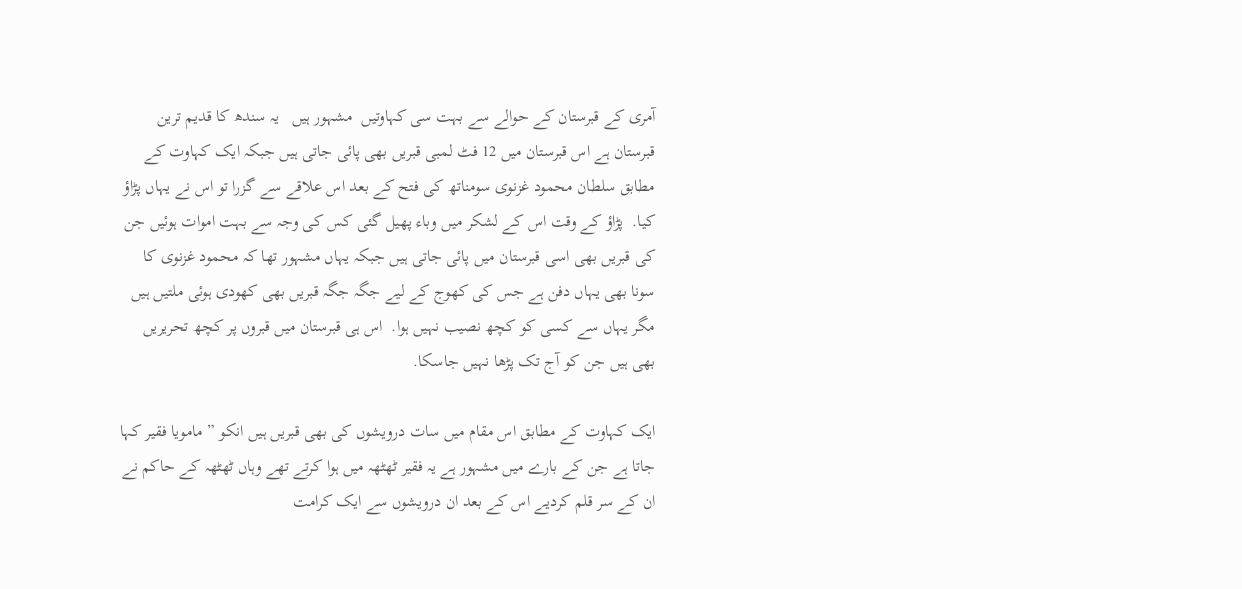آمری کے قبرستان کے حوالے سے بہت سی کہاوتیں  مشہور ہیں   یہ سندھ کا قدیم ترین قبرستان ہے اس قبرستان میں 12 فٹ لمبی قبریں بھی پائی جاتی ہیں جبکہ ایک کہاوت کے مطابق سلطان محمود غزنوی سومناتھ کی فتح کے بعد اس علاقے سے گزرا تو اس نے یہاں پڑاؤ کیا.  پڑاؤ کے وقت اس کے لشکر میں وباء پھیل گئی کس کی وجہ سے بہت اموات ہوئیں جن کی قبریں بھی اسی قبرستان میں پائی جاتی ہیں جبکہ یہاں مشہور تھا کہ محمود غزنوی کا سونا بھی یہاں دفن ہے جس کی کھوج کے لیے جگہ جگہ قبریں بھی کھودی ہوئی ملتیں ہیں مگر یہاں سے کسی کو کچھ نصیب نہیں ہوا.  اس ہی قبرستان میں قبروں پر کچھ تحریریں بھی ہیں جن کو آج تک پڑھا نہیں جاسکا.

ایک کہاوت کے مطابق اس مقام میں سات درویشوں کی بھی قبریں ہیں انکو ” مامویا فقیر کہا جاتا ہے جن کے بارے میں مشہور ہے یہ فقیر ٹھٹھہ میں ہوا کرتے تھے وہاں ٹھٹھہ کے حاکم نے ان کے سر قلم کردیے اس کے بعد ان درویشوں سے ایک کرامت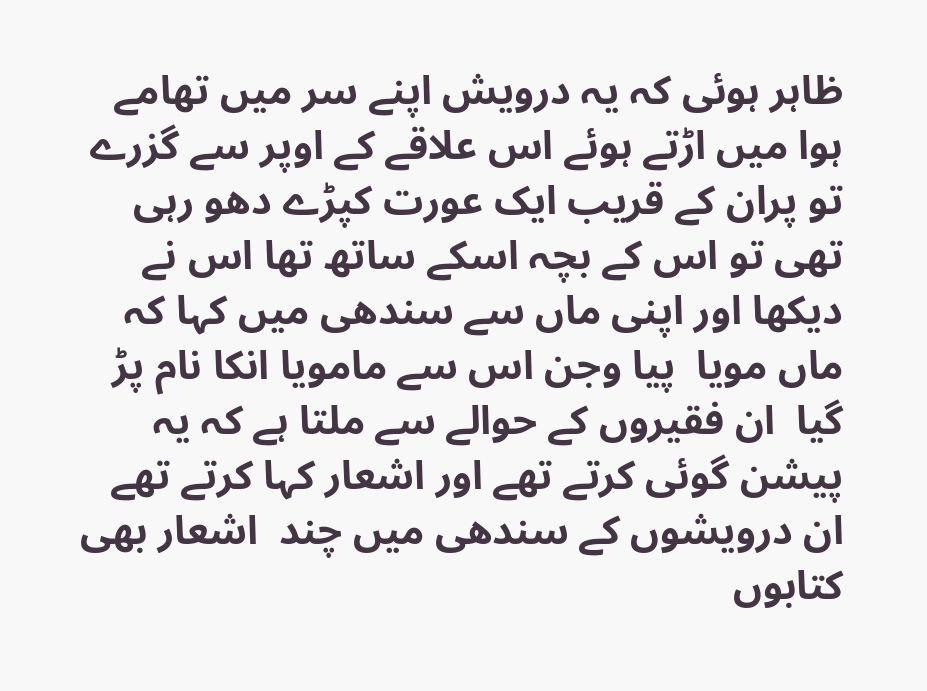ظاہر ہوئی کہ یہ درویش اپنے سر میں تھامے ہوا میں اڑتے ہوئے اس علاقے کے اوپر سے گزرے تو پران کے قریب ایک عورت کپڑے دھو رہی تھی تو اس کے بچہ اسکے ساتھ تھا اس نے دیکھا اور اپنی ماں سے سندھی میں کہا کہ  ماں مویا  پیا وجن اس سے مامویا انکا نام پڑ گیا  ان فقیروں کے حوالے سے ملتا ہے کہ یہ پیشن گوئی کرتے تھے اور اشعار کہا کرتے تھے ان درویشوں کے سندھی میں چند  اشعار بھی کتابوں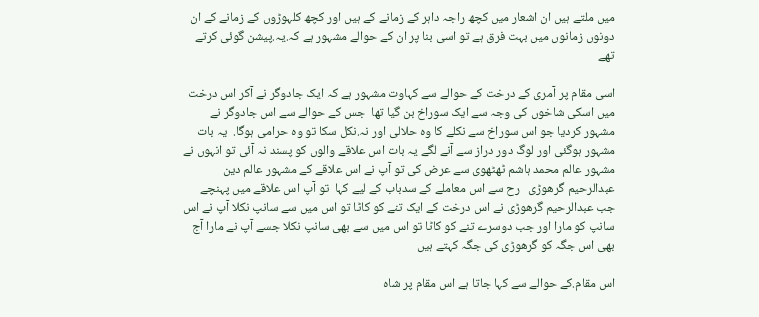میں ملتے ہیں ان اشعار میں کچھ راجہ داہر کے زمانے کے ہیں اور کچھ کلہوڑوں کے زمانے کے ان دونوں زمانوں میں بہت فرق ہے تو اسی بنا پر ان کے حوالے مشہور ہے کہ.یہ.پیشن گوئی کرتے تھے

اسی مقام پر آمری کے درخت کے حوالے سے کہاوت مشہور ہے کہ ایک جادوگر نے آکر اس درخت میں اسکی شاخوں کی وجہ سے ایک سوراخ بن گیا تھا  جس کے حوالے سے اس جادوگر نے  مشہور کردیا جو اس سوراخ سے نکلے کا وہ حلالی اور نہ.نکل سکا تو وہ حرامی ہوگا.  یہ بات مشہور ہوگئی اور لوگ دور دراز سے آنے لگے یہ بات اس علاقے والوں کو پسند نہ آئی تو انہوں نے مشہور عالم محمد ہاشم ٹھٹھوی سے عرض کی تو آپ نے اس علاقے کے مشہور عالم دین عبدالرحیم گرھوڑی   رح سے اس معاملے کے سدباب کے لیے کہا  تو آپ اس علاقے میں پہنچے جب عبدالرحیم گرھوڑی نے اس درخت کے ایک تنے کو کاٹا تو اس میں سے سانپ نکلا آپ نے اس سانپ کو مارا اور جب دوسرے تنے کو کاٹا تو اس میں سے بھی سانپ نکلا جسے آپ نے مارا آج بھی اس جگہ کو گرھوڑی کی جگہ کہتے ہیں

اس مقام.کے حوالے سے کہا جاتا ہے اس مقام پر شاہ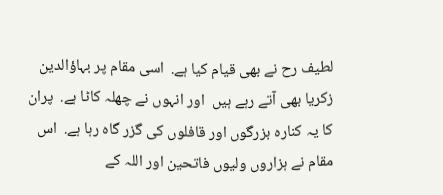لطیف رح نے بھی قیام کیا ہے.  اسی مقام پر بہاؤالدین زکریا بھی آتے رہے ہیں  اور انہوں نے چھلہ کاٹا ہے.  پران کا یہ کنارہ بزرگوں اور قافلوں کی گزر گاہ رہا ہے.  اس مقام نے ہزاروں ولیوں فاتحین اور اللہ کے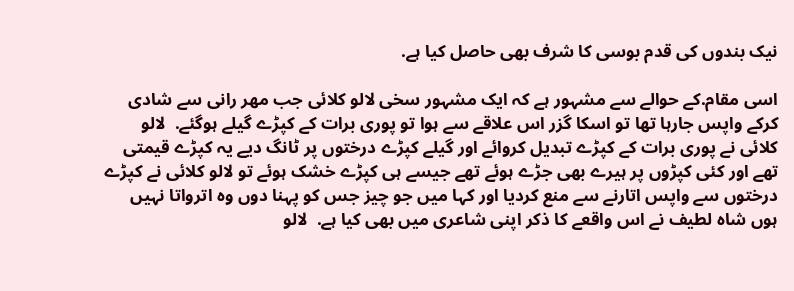نیک بندوں کی قدم بوسی کا شرف بھی حاصل کیا ہے.

اسی مقام.کے حوالے سے مشہور ہے کہ ایک مشہور سخی لالو کلائی جب مھر رانی سے شادی کرکے واپس جارہا تھا تو اسکا گزر اس علاقے سے ہوا تو پوری برات کے کپڑے گیلے ہوگئے.  لالو کلائی نے پوری برات کے کپڑے تبدیل کروائے اور گیلے کپڑے درختوں پر ٹانگ دیے یہ کپڑے قیمتی تھے اور کئی کپڑوں پر ہیرے بھی جڑے ہوئے تھے جیسے ہی کپڑے خشک ہوئے تو لالو کلائی نے کپڑے درختوں سے واپس اتارنے سے منع کردیا اور کہا میں جو چیز جس کو پہنا دوں وہ اترواتا نہیں ہوں شاہ لطیف نے اس واقعے کا ذکر اپنی شاعری میں بھی کیا ہے.  لالو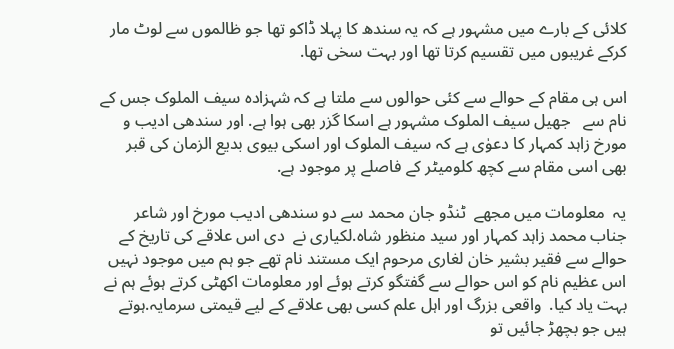کلائی کے بارے میں مشہور ہے کہ یہ سندھ کا پہلا ڈاکو تھا جو ظالموں سے لوٹ مار کرکے غریبوں میں تقسیم کرتا تھا اور بہت سخی تھا.

اس ہی مقام کے حوالے سے کئی حوالوں سے ملتا ہے کہ شہزادہ سیف الملوک جس کے نام سے   جھیل سیف الملوک مشہور ہے اسکا گزر بھی ہوا ہے. اور سندھی ادیب و مورخ زاہد کمہار کا دعوٰی ہے کہ سیف الملوک اور اسکی بیوی بدیع الزمان کی قبر بھی اسی مقام سے کچھ کلومیٹر کے فاصلے پر موجود ہے.

یہ  معلومات میں مجھے  ٹنڈو جان محمد سے دو سندھی ادیب مورخ اور شاعر جناب محمد زاہد کمہار اور سید منظور شاہ.لکیاری نے  دی اس علاقے کی تاریخ کے حوالے سے فقیر بشیر خان لغاری مرحوم ایک مستند نام تھے جو ہم میں موجود نہیں اس عظیم نام کو اس حوالے سے گفتگو کرتے ہوئے اور معلومات اکھٹی کرتے ہوئے ہم نے بہت یاد کیا.  واقعی بزرگ اور اہل علم کسی بھی علاقے کے لیے قیمتی سرمایہ.ہوتے ہیں جو بچھڑ جائیں تو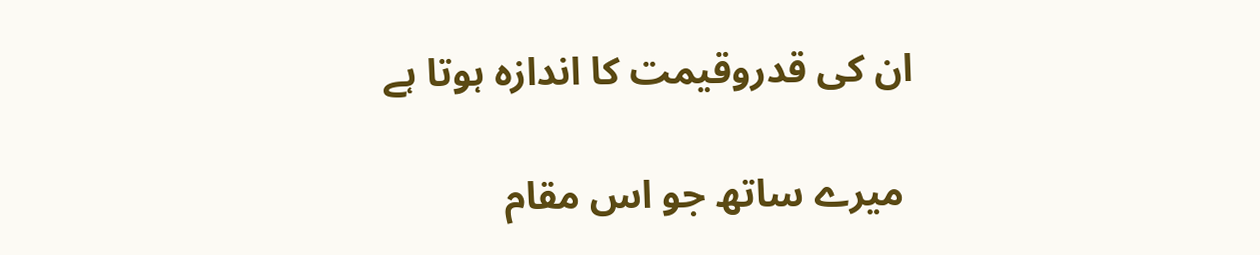ان کی قدروقیمت کا اندازہ ہوتا ہے

 میرے ساتھ جو اس مقام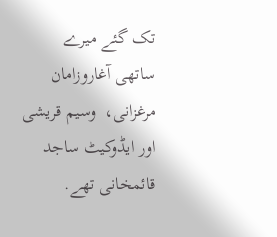تک گئے میرے ساتھی آغاروزامان مرغزانی،  وسیم قریشی اور ایڈوکیٹ ساجد قائمخانی تھے.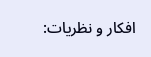افکار و نظریات: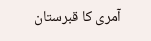آمری کا قبرستان